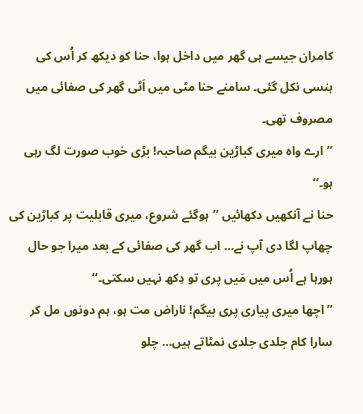کامران جیسے ہی گھر میں داخل ہوا، حنا کو دیکھ کر اُس کی ہنسی نکل گئی۔ سامنے حنا مٹی میں اَٹی گھر کی صفائی میں مصروف تھی۔
’’ارے واہ میری کباڑین بیگم صاحبہ! بڑی خوب صورت لگ رہی ہو۔‘‘
حنا نے آنکھیں دکھائیں ’’ہوگئے شروع، میری قابلیت پر کباڑین کی چھاپ لگا دی آپ نے… اب گھر کی صفائی کے بعد میرا جو حال ہورہا ہے اُس میں مَیں پری تو دِکھ نہیں سکتی۔‘‘
’’اچھا میری پیاری پری بیگم! ناراض مت ہو، ہم دونوں مل کر سارا کام جلدی جلدی نمٹاتے ہیں… چلو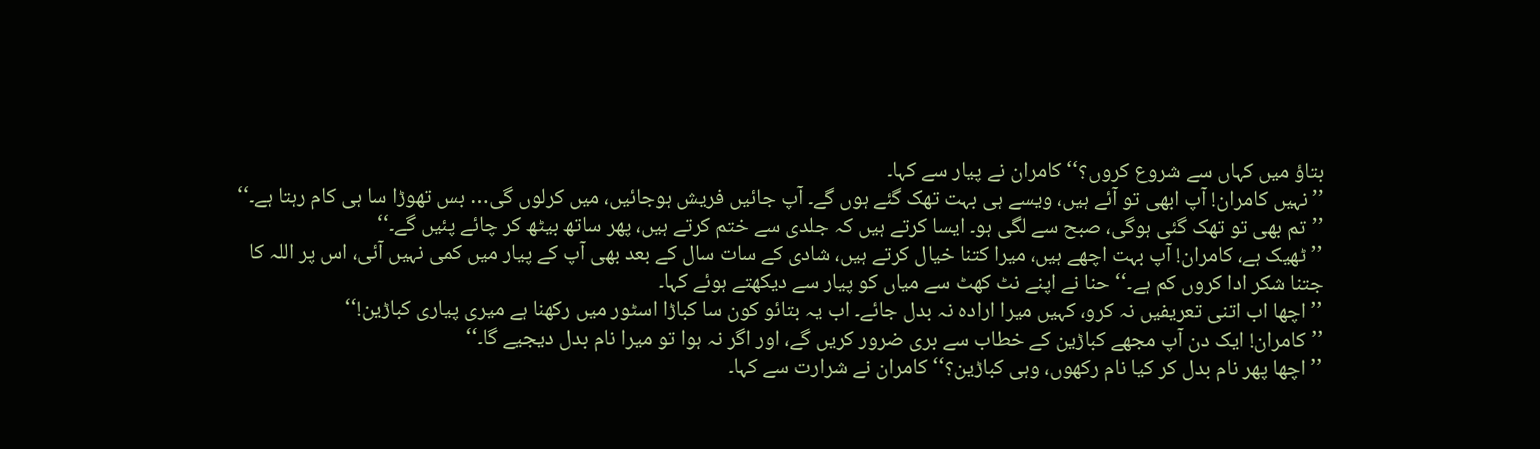بتاؤ میں کہاں سے شروع کروں؟‘‘ کامران نے پیار سے کہا۔
’’نہیں کامران! آپ ابھی تو آئے ہیں، ویسے ہی بہت تھک گئے ہوں گے۔ آپ جائیں فریش ہوجائیں، میں کرلوں گی… بس تھوڑا سا ہی کام رہتا ہے۔‘‘
’’تم بھی تو تھک گئی ہوگی، صبح سے لگی ہو۔ ایسا کرتے ہیں کہ جلدی سے ختم کرتے ہیں، پھر ساتھ بیٹھ کر چائے پئیں گے۔‘‘
’’ٹھیک ہے، کامران! آپ بہت اچھے ہیں، میرا کتنا خیال کرتے ہیں، شادی کے سات سال کے بعد بھی آپ کے پیار میں کمی نہیں آئی، اس پر اللہ کا جتنا شکر ادا کروں کم ہے۔‘‘ حنا نے اپنے نٹ کھٹ سے میاں کو پیار سے دیکھتے ہوئے کہا۔
’’اچھا اب اتنی تعریفیں نہ کرو، کہیں میرا ارادہ نہ بدل جائے۔ اب یہ بتائو کون سا کباڑا اسٹور میں رکھنا ہے میری پیاری کباڑین!‘‘
’’کامران! ایک دن آپ مجھے کباڑین کے خطاب سے بری ضرور کریں گے، اور اگر نہ ہوا تو میرا نام بدل دیجیے گا۔‘‘
’’اچھا پھر نام بدل کر کیا نام رکھوں، وہی کباڑین؟‘‘ کامران نے شرارت سے کہا۔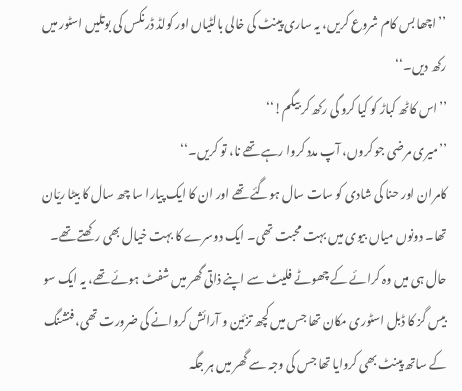’’اچھا بس کام شروع کریں، یہ ساری پینٹ کی خالی بالٹیاں اور کولڈ ڈرنکس کی بوتلیں اسٹور میں رکھ دیں۔‘‘
’’اس کاٹھ کباڑ کو کیا کرو گی رکھ کر بیگم!‘‘
’’میری مرضی جو کروں، آپ مدد کروا رہے تھے نا، تو کریں۔‘‘
کامران اور حنا کی شادی کو سات سال ہوگئے تھے اور ان کا ایک پیارا سا چھ سال کا بیٹا ریّان تھا۔ دونوں میاں بیوی میں بہت محبت تھی۔ ایک دوسرے کا بہت خیال بھی رکھتے تھے۔ حال ہی میں وہ کرائے کے چھوٹے فلیٹ سے اپنے ذاتی گھر میں شفٹ ہوئے تھے، یہ ایک سو بیس گز کا ڈبل اسٹوری مکان تھا جس میں کچھ تزئین و آرائش کروانے کی ضرورت تھی، فنشنگ کے ساتھ پینٹ بھی کروایا تھا جس کی وجہ سے گھر میں ہر جگہ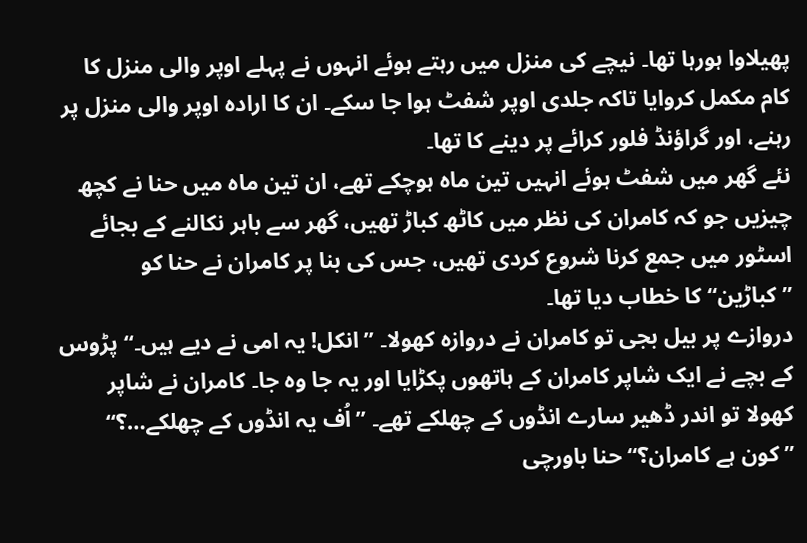پھیلاوا ہورہا تھا۔ نیچے کی منزل میں رہتے ہوئے انہوں نے پہلے اوپر والی منزل کا کام مکمل کروایا تاکہ جلدی اوپر شفٹ ہوا جا سکے۔ ان کا ارادہ اوپر والی منزل پر رہنے، اور گراؤنڈ فلور کرائے پر دینے کا تھا۔
نئے گھر میں شفٹ ہوئے انہیں تین ماہ ہوچکے تھے، ان تین ماہ میں حنا نے کچھ چیزیں جو کہ کامران کی نظر میں کاٹھ کباڑ تھیں، گھر سے باہر نکالنے کے بجائے اسٹور میں جمع کرنا شروع کردی تھیں، جس کی بنا پر کامران نے حنا کو ’’کباڑین‘‘ کا خطاب دیا تھا۔
دروازے پر بیل بجی تو کامران نے دروازہ کھولا۔ ’’انکل! یہ امی نے دیے ہیں۔‘‘ پڑوس کے بچے نے ایک شاپر کامران کے ہاتھوں پکڑایا اور یہ جا وہ جا۔ کامران نے شاپر کھولا تو اندر ڈھیر سارے انڈوں کے چھلکے تھے۔ ’’اُف یہ انڈوں کے چھلکے…؟‘‘
’’کون ہے کامران؟‘‘ حنا باورچی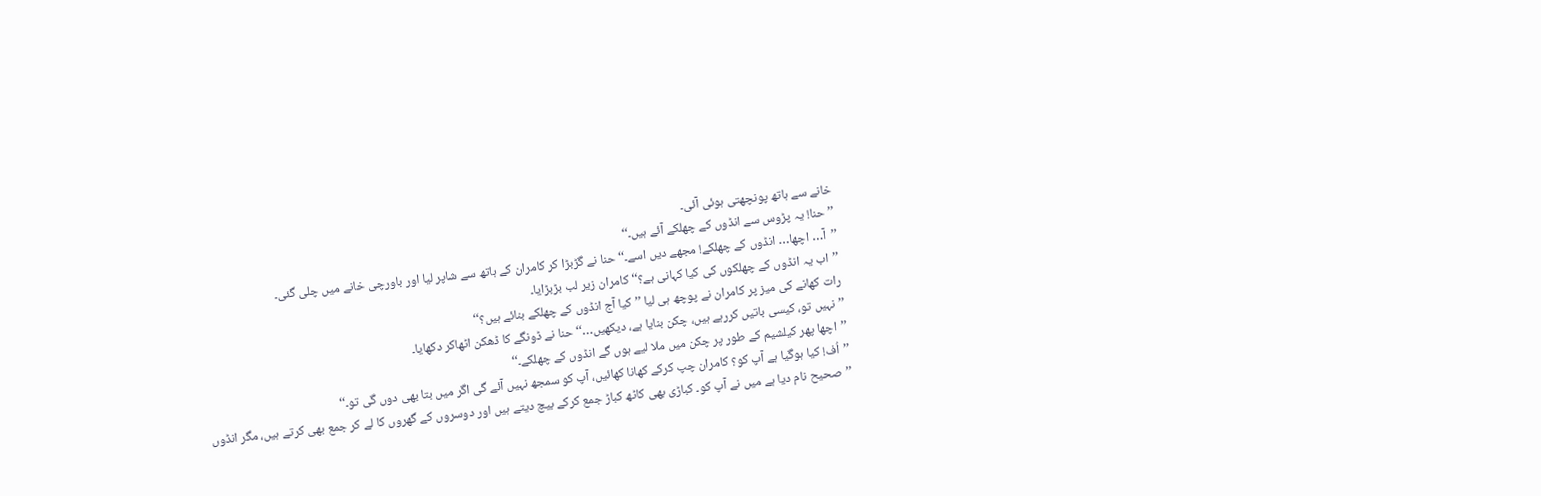خانے سے ہاتھ پونچھتی ہوئی آئی۔
’’حنا! یہ پڑوس سے انڈوں کے چھلکے آئے ہیں۔‘‘
’’آ… اچھا… انڈوں کے چھلکے! مجھے دیں اسے۔‘‘ حنا نے گڑبڑا کر کامران کے ہاتھ سے شاپر لیا اور باورچی خانے میں چلی گئی۔
’’اب یہ انڈوں کے چھلکوں کی کیا کہانی ہے؟‘‘کامران زیر لب بڑبڑایا۔
رات کھانے کی میز پر کامران نے پوچھ ہی لیا ’’کیا آج انڈوں کے چھلکے بنائے ہیں؟‘‘
’’نہیں تو، کیسی باتیں کررہے ہیں، چکن بنایا ہے، دیکھیں…‘‘ حنا نے ڈونگے کا ڈھکن اٹھاکر دکھایا۔
’’اچھا پھر کیلشیم کے طور پر چکن میں ملا لیے ہوں گے انڈوں کے چھلکے۔‘‘
’’اُف! کیا ہوگیا ہے آپ کو؟ کامران چپ کرکے کھانا کھائیں، آپ کو سمجھ نہیں آئے گی اگر میں بتا بھی دوں گی تو۔‘‘
’’صحیح نام دیا ہے میں نے آپ کو۔ کباڑی بھی کاٹھ کباڑ جمع کرکے بیچ دیتے ہیں اور دوسروں کے گھروں کا لے کر جمع بھی کرتے ہیں، مگر انڈوں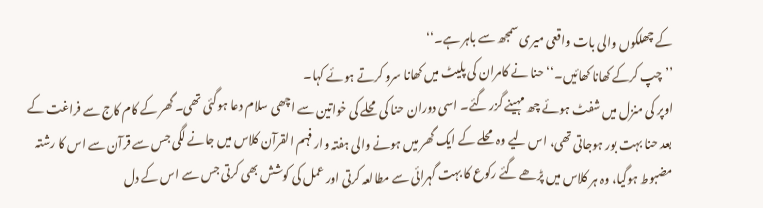کے چھلکوں والی بات واقعی میری سمجھ سے باہر ہے۔‘‘
’’چپ کرکے کھانا کھائیں۔‘‘ حنا نے کامران کی پلیٹ میں کھانا سرو کرتے ہوئے کہا۔
اوپر کی منزل میں شفٹ ہوئے چھ مہینے گزر گئے۔ اسی دوران حنا کی محلے کی خواتین سے اچھی سلام دعا ہوگئی تھی۔ گھر کے کام کاج سے فراغت کے بعد حنا بہت بور ہوجاتی تھی، اس لیے وہ محلے کے ایک گھر میں ہونے والی ہفتہ وار فہم القرآن کلاس میں جانے لگی جس سے قرآن سے اس کا رشتہ مضبوط ہوگیا، وہ ہر کلاس میں پڑھے گئے رکوع کا بہت گہرائی سے مطالعہ کرتی اور عمل کی کوشش بھی کرتی جس سے اس کے دل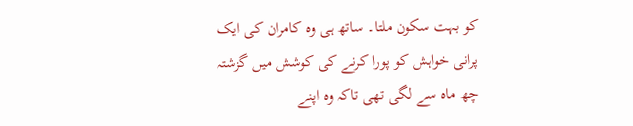کو بہت سکون ملتا۔ ساتھ ہی وہ کامران کی ایک پرانی خواہش کو پورا کرنے کی کوشش میں گزشتہ چھ ماہ سے لگی تھی تاکہ وہ اپنے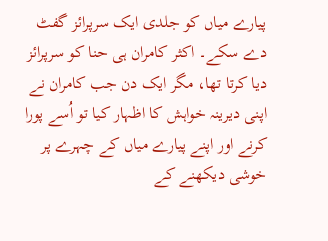پیارے میاں کو جلدی ایک سرپرائز گفٹ دے سکے۔ اکثر کامران ہی حنا کو سرپرائز دیا کرتا تھا، مگر ایک دن جب کامران نے اپنی دیرینہ خواہش کا اظہار کیا تو اُسے پورا کرنے اور اپنے پیارے میاں کے چہرے پر خوشی دیکھنے کے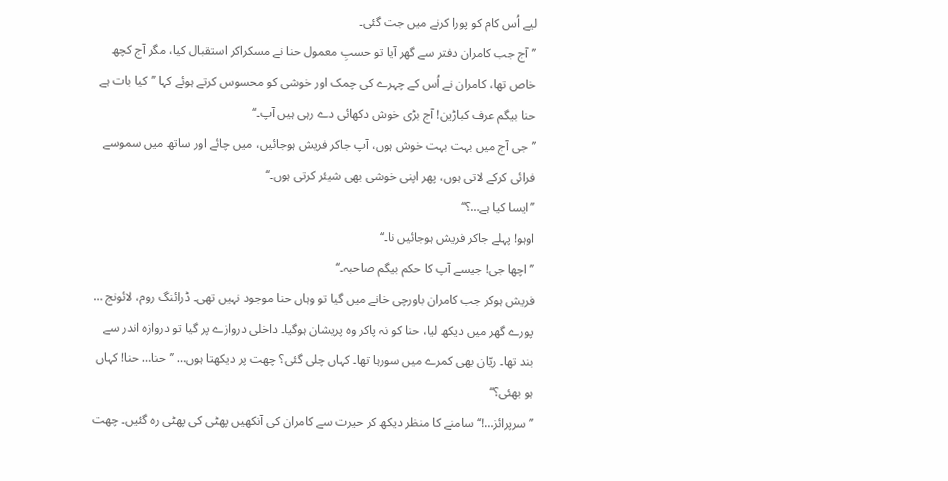لیے اُس کام کو پورا کرنے میں جت گئی۔
’’آج جب کامران دفتر سے گھر آیا تو حسبِ معمول حنا نے مسکراکر استقبال کیا، مگر آج کچھ خاص تھا، کامران نے اُس کے چہرے کی چمک اور خوشی کو محسوس کرتے ہوئے کہا ’’کیا بات ہے حنا بیگم عرف کباڑین! آج بڑی خوش دکھائی دے رہی ہیں آپ۔‘‘
’’جی آج میں بہت بہت خوش ہوں، آپ جاکر فریش ہوجائیں، میں چائے اور ساتھ میں سموسے فرائی کرکے لاتی ہوں، پھر اپنی خوشی بھی شیئر کرتی ہوں۔‘‘
’’ایسا کیا ہے…؟‘‘
اوہو! پہلے جاکر فریش ہوجائیں نا۔‘‘
’’اچھا جی! جیسے آپ کا حکم بیگم صاحبہ۔‘‘
فریش ہوکر جب کامران باورچی خانے میں گیا تو وہاں حنا موجود نہیں تھی۔ ڈرائنگ روم، لائونج … پورے گھر میں دیکھ لیا، حنا کو نہ پاکر وہ پریشان ہوگیا۔ داخلی دروازے پر گیا تو دروازہ اندر سے بند تھا۔ ریّان بھی کمرے میں سورہا تھا۔ کہاں چلی گئی؟ چھت پر دیکھتا ہوں… ’’حنا… حنا! کہاں ہو بھئی؟‘‘
’’سرپرائز…!‘‘ سامنے کا منظر دیکھ کر حیرت سے کامران کی آنکھیں پھٹی کی پھٹی رہ گئیں۔ چھت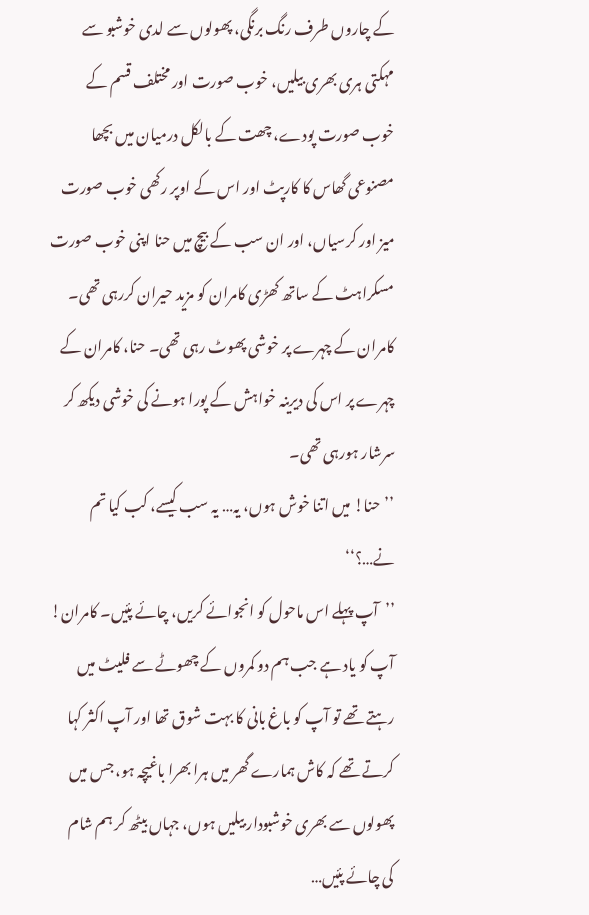کے چاروں طرف رنگ برنگی، پھولوں سے لدی خوشبو سے مہکتی ہری بھری بیلیں، خوب صورت اور مختلف قسم کے خوب صورت پودے، چھت کے بالکل درمیان میں بچھا مصنوعی گھاس کا کارپٹ اور اس کے اوپر رکھی خوب صورت میز اور کرسیاں، اور ان سب کے بیچ میں حنا اپنی خوب صورت مسکراہٹ کے ساتھ کھڑی کامران کو مزید حیران کررہی تھی۔
کامران کے چہرے پر خوشی پھوٹ رہی تھی۔ حنا، کامران کے چہرے پر اس کی دیرینہ خواہش کے پورا ہونے کی خوشی دیکھ کر سرشار ہورہی تھی۔
’’حنا! میں اتنا خوش ہوں، یہ… یہ سب کیسے، کب کیا تم نے…؟‘‘
’’آپ پہلے اس ماحول کو انجوائے کریں، چائے پئیں۔ کامران! آپ کو یاد ہے جب ہم دو کمروں کے چھوٹے سے فلیٹ میں رہتے تھے تو آپ کو باغ بانی کا بہت شوق تھا اور آپ اکثر کہا کرتے تھے کہ کاش ہمارے گھر میں ہرا بھرا باغیچہ ہو، جس میں پھولوں سے بھری خوشبودار بیلیں ہوں، جہاں بیٹھ کر ہم شام کی چائے پئیں…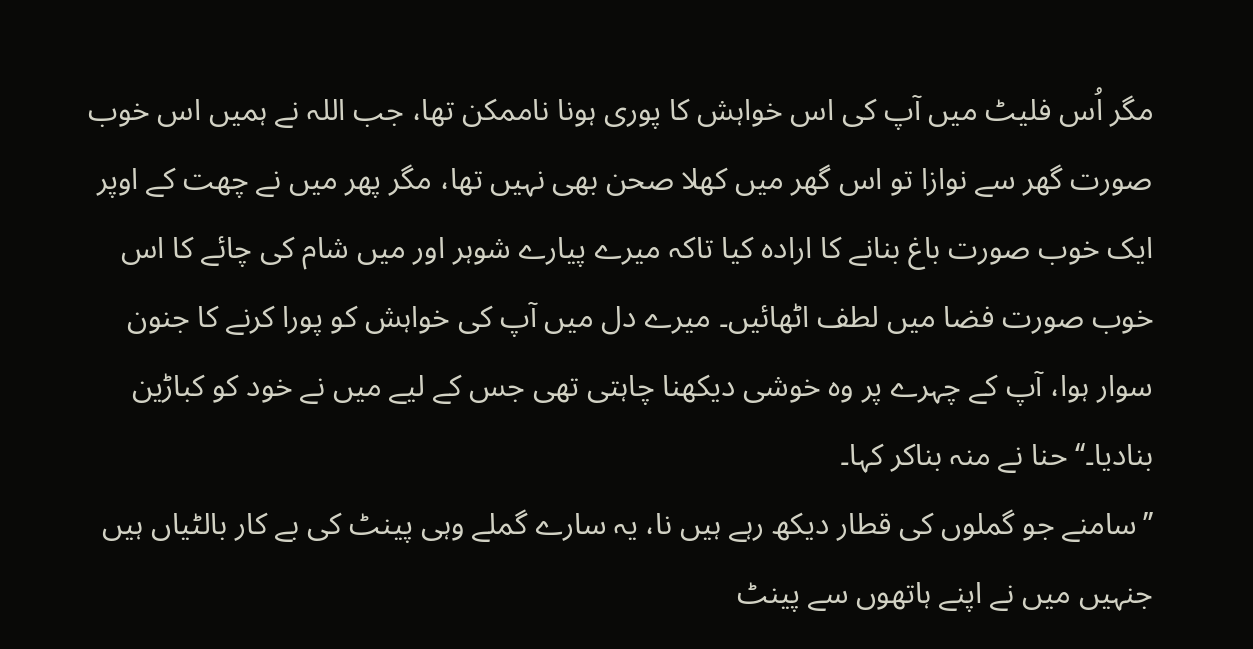مگر اُس فلیٹ میں آپ کی اس خواہش کا پوری ہونا ناممکن تھا، جب اللہ نے ہمیں اس خوب صورت گھر سے نوازا تو اس گھر میں کھلا صحن بھی نہیں تھا، مگر پھر میں نے چھت کے اوپر ایک خوب صورت باغ بنانے کا ارادہ کیا تاکہ میرے پیارے شوہر اور میں شام کی چائے کا اس خوب صورت فضا میں لطف اٹھائیں۔ میرے دل میں آپ کی خواہش کو پورا کرنے کا جنون سوار ہوا، آپ کے چہرے پر وہ خوشی دیکھنا چاہتی تھی جس کے لیے میں نے خود کو کباڑین بنادیا۔‘‘ حنا نے منہ بناکر کہا۔
’’سامنے جو گملوں کی قطار دیکھ رہے ہیں نا، یہ سارے گملے وہی پینٹ کی بے کار بالٹیاں ہیں جنہیں میں نے اپنے ہاتھوں سے پینٹ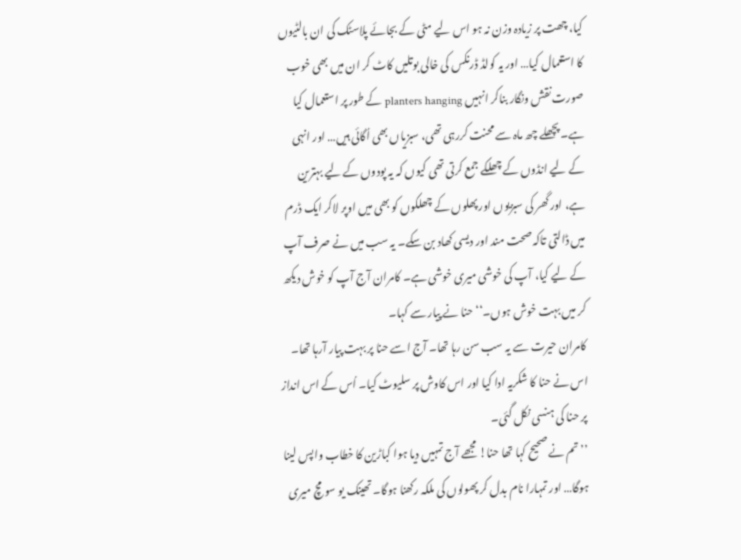کیا، چھت پر زیادہ وزن نہ ہو اس لیے مٹی کے بجائے پلاسٹک کی ان بالٹیوں کا استعمال کیا… اور یہ کولڈ ڈرنکس کی خالی بوتلیں کاٹ کر ان میں بھی خوب صورت نقش ونگار بناکر انہیں planters hanging کے طور پر استعمال کیا ہے۔ پچھلے چھ ماہ سے محنت کررہی تھی، سبزیاں بھی اُگائی ہیں… اور انہی کے لیے انڈوں کے چھلکے جمع کرتی تھی کیوں کہ یہ پودوں کے لیے بہترین ہے، اور گھر کی سبزیوں اور پھلوں کے چھلکوں کو بھی میں اوپر لاکر ایک ڈرم میں ڈالتی تاکہ صحت مند اور دیسی کھاد بن سکے۔ یہ سب میں نے صرف آپ کے لیے کیا، آپ کی خوشی میری خوشی ہے۔ کامران آج آپ کو خوش دیکھ کر میں بہت خوش ہوں۔‘‘ حنا نے پیار سے کہا۔
کامران حیرت سے یہ سب سن رہا تھا۔ آج اسے حنا پر بہت پیار آرہا تھا۔ اس نے حنا کا شکریہ ادا کیا اور اس کاوش پر سلیوٹ کیا۔ اُس کے اس انداز پر حنا کی ہنسی نکل گئی۔
’’تم نے صحیح کہا تھا حنا! مجھے آج تمہیں دیا ہوا کباڑین کا خطاب واپس لینا ہوگا… اور تمہارا نام بدل کر پھولوں کی ملکہ رکھنا ہوگا۔ تھینک یو سو مچ میری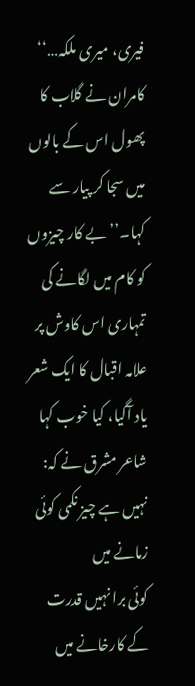فیری، میری ملکہ…‘‘ کامران نے گلاب کا پھول اس کے بالوں میں سجا کر پیار سے کہا۔’’بے کار چیزوں کو کام میں لگانے کی تمہاری اس کاوش پر علامہ اقبال کا ایک شعر یاد آگیا، کیا خوب کہا شاعر مشرق نے کہ:
نہیں ہے چیز نکمی کوئی زمانے میں
کوئی برا نہیں قدرت کے کارخانے میں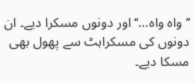’’واہ واہ…‘‘ اور دونوں مسکرا دیے۔ ان دونوں کی مسکراہٹ سے پھول بھی مسکا دیے۔